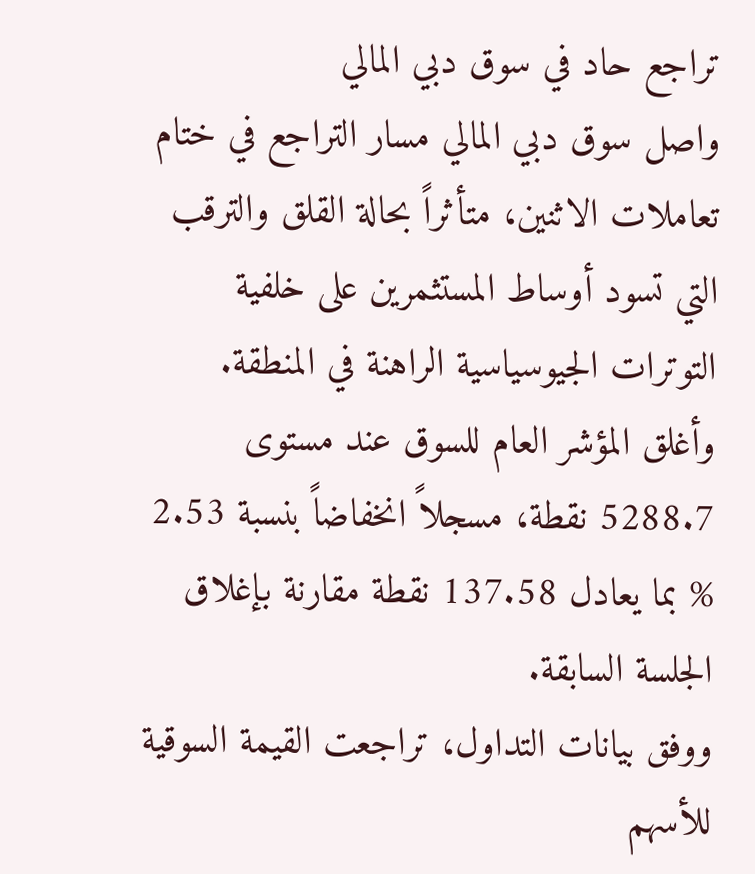تراجع حاد في سوق دبي المالي
واصل سوق دبي المالي مسار التراجع في ختام تعاملات الاثنين، متأثراً بحالة القلق والترقب التي تسود أوساط المستثمرين على خلفية التوترات الجيوسياسية الراهنة في المنطقة. وأغلق المؤشر العام للسوق عند مستوى 5288.7 نقطة، مسجلاً انخفاضاً بنسبة 2.53 % بما يعادل 137.58 نقطة مقارنة بإغلاق الجلسة السابقة.
ووفق بيانات التداول، تراجعت القيمة السوقية للأسهم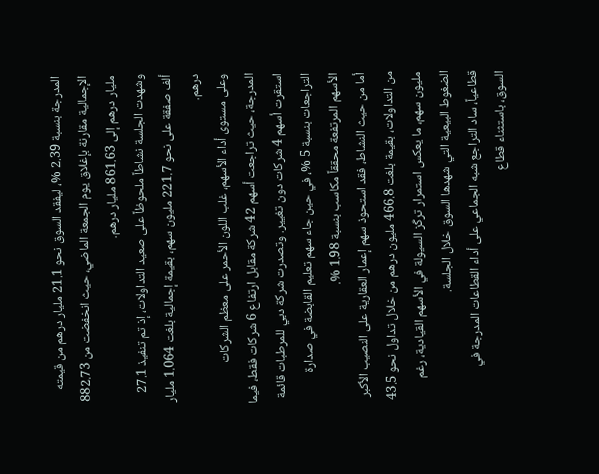المدرجة بنسبة 2.39 %، ليفقد السوق نحو 21.1 مليار درهم من قيمته الإجمالية مقارنة بإغلاق يوم الجمعة الماضي، حيث انخفضت من 882.73 مليار درهم إلى 861.63 مليار درهم.
وشهدت الجلسة نشاطاً ملحوظاً على صعيد التداولات، إذ تم تنفيذ 27.1 ألف صفقة على نحو 221.7 مليون سهم، بقيمة إجمالية بلغت 1.064 مليار درهم.
وعلى مستوى أداء الأسهم، غلب اللون الأحمر على معظم الشركات المدرجة، حيث تراجعت أسهم 42 شركة مقابل ارتفاع 6 شركات فقط، فيما استقرت أسهم 4 شركات دون تغيير. وتصدرت شركة دبي للمرطبات قائمة التراجعات بنسبة 5 %، في حين جاء سهم تعليم القابضة في صدارة الأسهم المرتفعة محققاً مكاسب بنسبة 1.98 %.
أما من حيث النشاط، فقد استحوذ سهم إعمار العقارية على النصيب الأكبر من التداولات، بقيمة بلغت 466.8 مليون درهم من خلال تداول نحو 43.5 مليون سهم، ما يعكس استمرار تركّز السيولة في الأسهم القيادية، رغم الضغوط البيعية التي شهدها السوق خلال الجلسة.
قطاعياً، ساد التراجع شبه الجماعي على أداء القطاعات المدرجة في السوق، باستثناء قطاع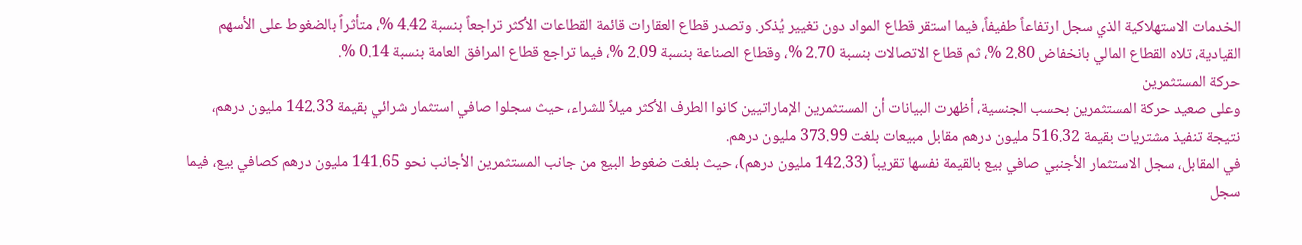الخدمات الاستهلاكية الذي سجل ارتفاعاً طفيفاً، فيما استقر قطاع المواد دون تغيير يُذكر. وتصدر قطاع العقارات قائمة القطاعات الأكثر تراجعاً بنسبة 4.42 %، متأثراً بالضغوط على الأسهم القيادية، تلاه القطاع المالي بانخفاض 2.80 %، ثم قطاع الاتصالات بنسبة 2.70 %، وقطاع الصناعة بنسبة 2.09 %، فيما تراجع قطاع المرافق العامة بنسبة 0.14 %.
حركة المستثمرين
وعلى صعيد حركة المستثمرين بحسب الجنسية، أظهرت البيانات أن المستثمرين الإماراتيين كانوا الطرف الأكثر ميلاً للشراء، حيث سجلوا صافي استثمار شرائي بقيمة 142.33 مليون درهم، نتيجة تنفيذ مشتريات بقيمة 516.32 مليون درهم مقابل مبيعات بلغت 373.99 مليون درهم.
في المقابل، سجل الاستثمار الأجنبي صافي بيع بالقيمة نفسها تقريباً (142.33 مليون درهم)، حيث بلغت ضغوط البيع من جانب المستثمرين الأجانب نحو 141.65 مليون درهم كصافي بيع، فيما سجل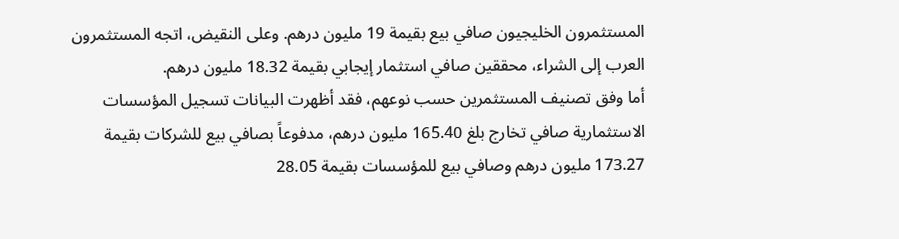المستثمرون الخليجيون صافي بيع بقيمة 19 مليون درهم. وعلى النقيض، اتجه المستثمرون العرب إلى الشراء، محققين صافي استثمار إيجابي بقيمة 18.32 مليون درهم.
أما وفق تصنيف المستثمرين حسب نوعهم، فقد أظهرت البيانات تسجيل المؤسسات الاستثمارية صافي تخارج بلغ 165.40 مليون درهم، مدفوعاً بصافي بيع للشركات بقيمة 173.27 مليون درهم وصافي بيع للمؤسسات بقيمة 28.05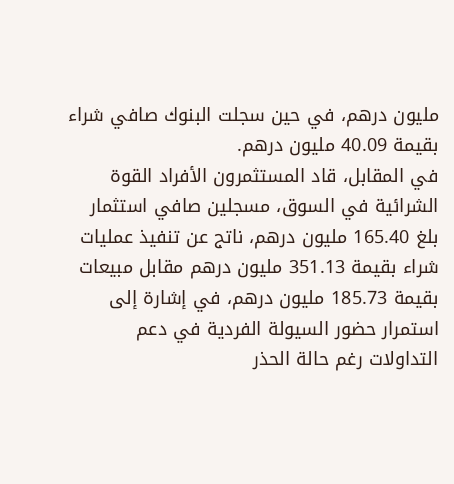مليون درهم، في حين سجلت البنوك صافي شراء بقيمة 40.09 مليون درهم.
في المقابل، قاد المستثمرون الأفراد القوة الشرائية في السوق، مسجلين صافي استثمار بلغ 165.40 مليون درهم، ناتج عن تنفيذ عمليات شراء بقيمة 351.13 مليون درهم مقابل مبيعات بقيمة 185.73 مليون درهم، في إشارة إلى استمرار حضور السيولة الفردية في دعم التداولات رغم حالة الحذر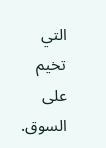التي تخيم على السوق.